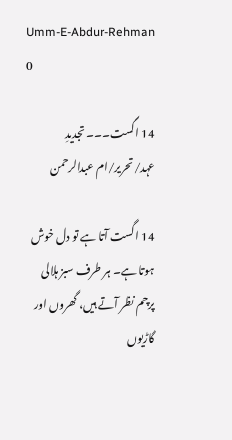Umm-E-Abdur-Rehman 0

14 اگست۔۔۔ تجدیدِ عہد/تحریر/ام عبدالرحمن

14 اگست آتا ہے تو دل خوش ہوتا ہے۔ ہر طرف سبز ہلالی پرچم نظر آتے ہیں، گھروں اور گاڑیوں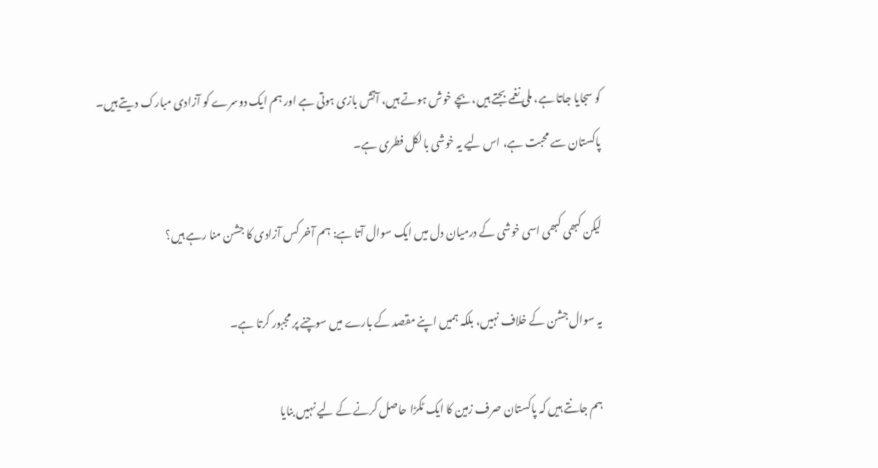کو سجایا جاتا ہے، ملی نغمے بجتے ہیں، بچے خوش ہوتے ہیں، آتش بازی ہوتی ہے اور ہم ایک دوسرے کو آزادی مبارک دیتے ہیں۔ پاکستان سے محبت ہے، اس لیے یہ خوشی بالکل فطری ہے۔

لیکن کبھی کبھی اسی خوشی کے درمیان دل میں ایک سوال آتا ہے: ہم آخر کس آزادی کا جشن منا رہے ہیں؟

یہ سوال جشن کے خلاف نہیں، بلکہ ہمیں اپنے مقصد کے بارے میں سوچنے پر مجبور کرتا ہے۔

ہم جانتے ہیں کہ پاکستان صرف زمین کا ایک ٹکڑا حاصل کرنے کے لیے نہیں بنایا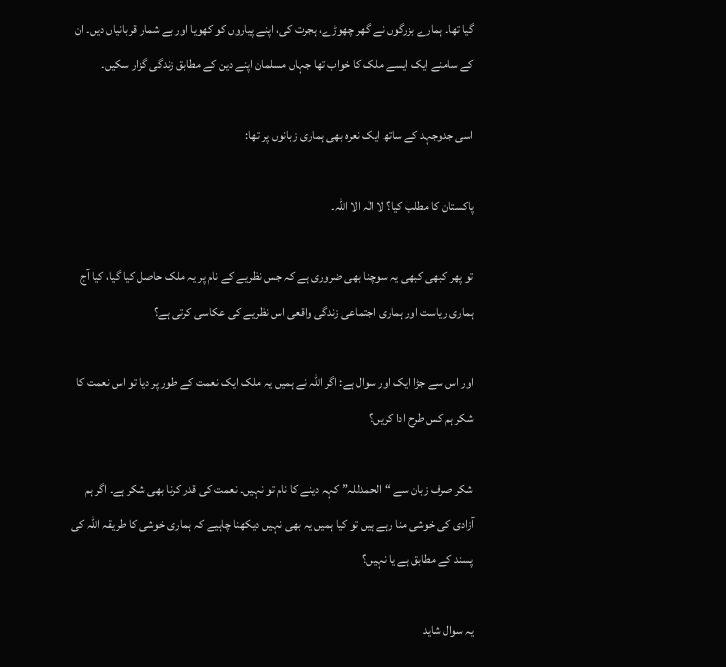گیا تھا۔ ہمارے بزرگوں نے گھر چھوڑے، ہجرت کی، اپنے پیاروں کو کھویا اور بے شمار قربانیاں دیں۔ ان کے سامنے ایک ایسے ملک کا خواب تھا جہاں مسلمان اپنے دین کے مطابق زندگی گزار سکیں۔

اسی جدوجہد کے ساتھ ایک نعرہ بھی ہماری زبانوں پر تھا:

پاکستان کا مطلب کیا؟ لا الٰہ الا اللہ۔

تو پھر کبھی کبھی یہ سوچنا بھی ضروری ہے کہ جس نظریے کے نام پر یہ ملک حاصل کیا گیا، کیا آج ہماری ریاست اور ہماری اجتماعی زندگی واقعی اس نظریے کی عکاسی کرتی ہے؟

اور اس سے جڑا ایک اور سوال ہے: اگر اللہ نے ہمیں یہ ملک ایک نعمت کے طور پر دیا تو اس نعمت کا شکر ہم کس طرح ادا کریں؟

شکر صرف زبان سے “الحمدللہ” کہہ دینے کا نام تو نہیں۔ نعمت کی قدر کرنا بھی شکر ہے۔ اگر ہم آزادی کی خوشی منا رہے ہیں تو کیا ہمیں یہ بھی نہیں دیکھنا چاہیے کہ ہماری خوشی کا طریقہ اللہ کی پسند کے مطابق ہے یا نہیں؟

یہ سوال شاید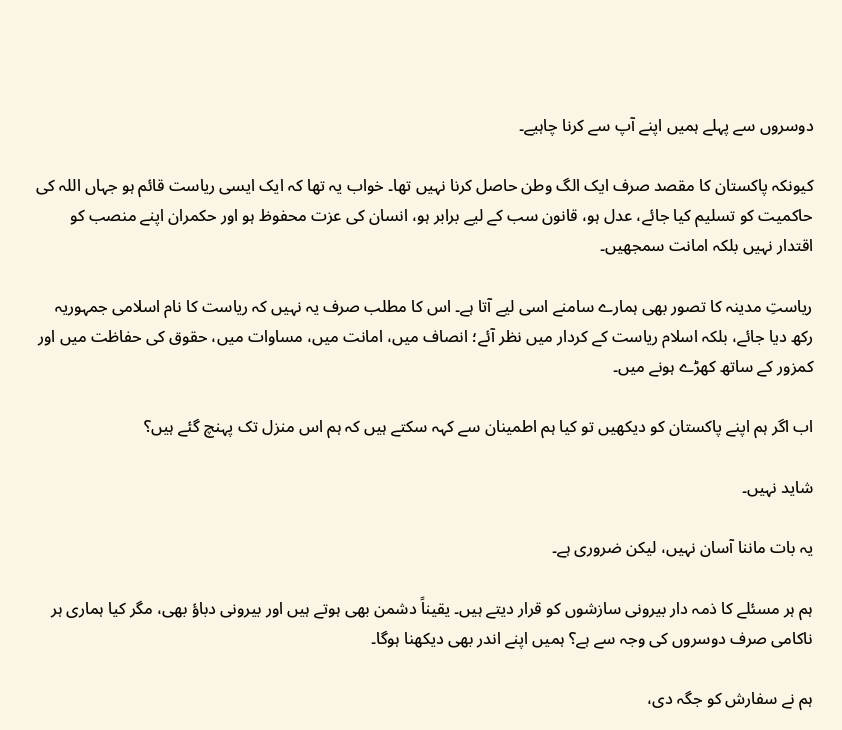دوسروں سے پہلے ہمیں اپنے آپ سے کرنا چاہیے۔

کیونکہ پاکستان کا مقصد صرف ایک الگ وطن حاصل کرنا نہیں تھا۔ خواب یہ تھا کہ ایک ایسی ریاست قائم ہو جہاں اللہ کی حاکمیت کو تسلیم کیا جائے، عدل ہو، قانون سب کے لیے برابر ہو، انسان کی عزت محفوظ ہو اور حکمران اپنے منصب کو اقتدار نہیں بلکہ امانت سمجھیں۔

ریاستِ مدینہ کا تصور بھی ہمارے سامنے اسی لیے آتا ہے۔ اس کا مطلب صرف یہ نہیں کہ ریاست کا نام اسلامی جمہوریہ رکھ دیا جائے، بلکہ اسلام ریاست کے کردار میں نظر آئے؛ انصاف میں، امانت میں، مساوات میں، حقوق کی حفاظت میں اور کمزور کے ساتھ کھڑے ہونے میں۔

اب اگر ہم اپنے پاکستان کو دیکھیں تو کیا ہم اطمینان سے کہہ سکتے ہیں کہ ہم اس منزل تک پہنچ گئے ہیں؟

شاید نہیں۔

یہ بات ماننا آسان نہیں، لیکن ضروری ہے۔

ہم ہر مسئلے کا ذمہ دار بیرونی سازشوں کو قرار دیتے ہیں۔ یقیناً دشمن بھی ہوتے ہیں اور بیرونی دباؤ بھی، مگر کیا ہماری ہر ناکامی صرف دوسروں کی وجہ سے ہے؟ ہمیں اپنے اندر بھی دیکھنا ہوگا۔

ہم نے سفارش کو جگہ دی،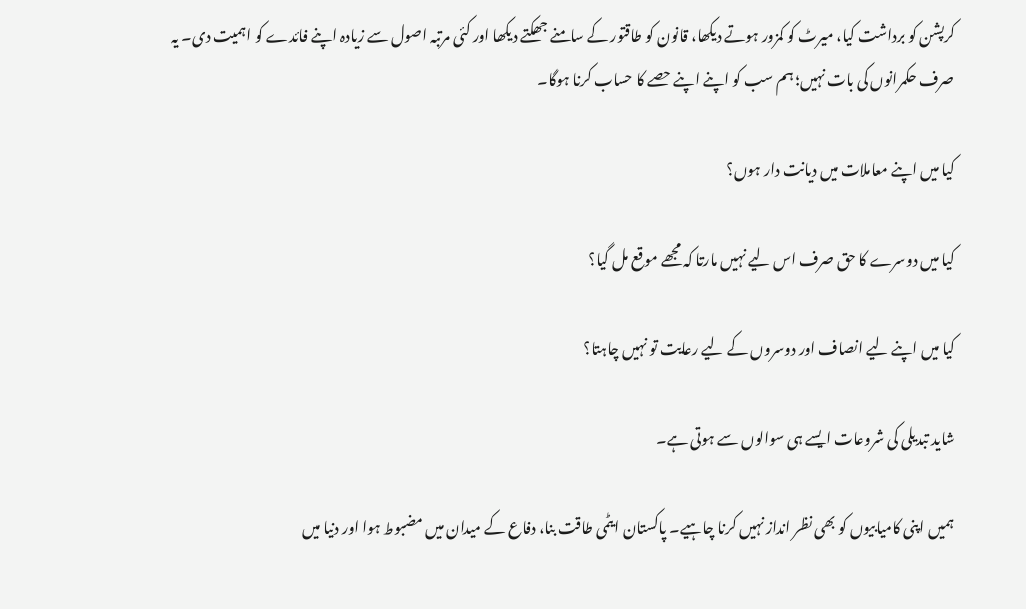کرپشن کو برداشت کیا، میرٹ کو کمزور ہوتے دیکھا، قانون کو طاقتور کے سامنے جھکتے دیکھا اور کئی مرتبہ اصول سے زیادہ اپنے فائدے کو اہمیت دی۔ یہ صرف حکمرانوں کی بات نہیں؛ ہم سب کو اپنے اپنے حصے کا حساب کرنا ہوگا۔

کیا میں اپنے معاملات میں دیانت دار ہوں؟

کیا میں دوسرے کا حق صرف اس لیے نہیں مارتا کہ مجھے موقع مل گیا؟

کیا میں اپنے لیے انصاف اور دوسروں کے لیے رعایت تو نہیں چاہتا؟

شاید تبدیلی کی شروعات ایسے ہی سوالوں سے ہوتی ہے۔

ہمیں اپنی کامیابیوں کو بھی نظر انداز نہیں کرنا چاہیے۔ پاکستان ایٹمی طاقت بنا، دفاع کے میدان میں مضبوط ہوا اور دنیا میں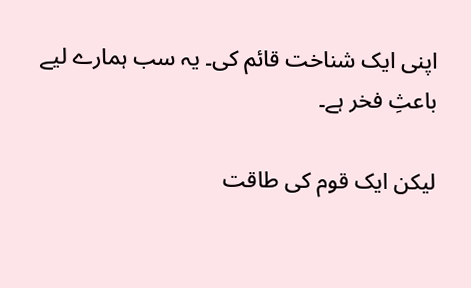اپنی ایک شناخت قائم کی۔ یہ سب ہمارے لیے باعثِ فخر ہے۔

لیکن ایک قوم کی طاقت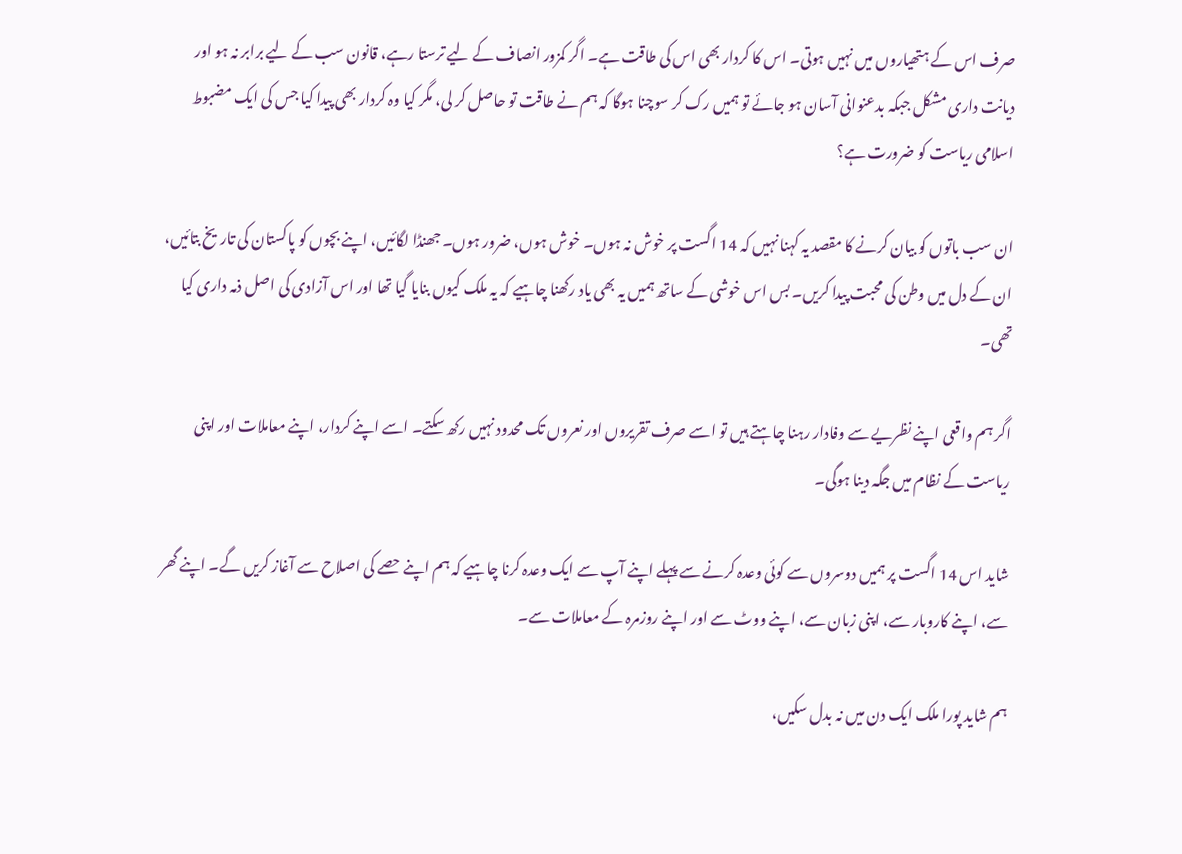صرف اس کے ہتھیاروں میں نہیں ہوتی۔ اس کا کردار بھی اس کی طاقت ہے۔ اگر کمزور انصاف کے لیے ترستا رہے، قانون سب کے لیے برابر نہ ہو اور دیانت داری مشکل جبکہ بدعنوانی آسان ہو جائے تو ہمیں رک کر سوچنا ہوگا کہ ہم نے طاقت تو حاصل کر لی، مگر کیا وہ کردار بھی پیدا کیا جس کی ایک مضبوط اسلامی ریاست کو ضرورت ہے؟

ان سب باتوں کو بیان کرنے کا مقصد یہ کہنا نہیں کہ 14 اگست پر خوش نہ ہوں۔ خوش ہوں، ضرور ہوں۔ جھنڈا لگائیں، اپنے بچوں کو پاکستان کی تاریخ بتائیں، ان کے دل میں وطن کی محبت پیدا کریں۔ بس اس خوشی کے ساتھ ہمیں یہ بھی یاد رکھنا چاہیے کہ یہ ملک کیوں بنایا گیا تھا اور اس آزادی کی اصل ذمہ داری کیا تھی۔

اگر ہم واقعی اپنے نظریے سے وفادار رہنا چاہتے ہیں تو اسے صرف تقریروں اور نعروں تک محدود نہیں رکھ سکتے۔ اسے اپنے کردار، اپنے معاملات اور اپنی ریاست کے نظام میں جگہ دینا ہوگی۔

شاید اس 14 اگست پر ہمیں دوسروں سے کوئی وعدہ کرنے سے پہلے اپنے آپ سے ایک وعدہ کرنا چاہیے کہ ہم اپنے حصے کی اصلاح سے آغاز کریں گے۔ اپنے گھر سے، اپنے کاروبار سے، اپنی زبان سے، اپنے ووٹ سے اور اپنے روزمرہ کے معاملات سے۔

ہم شاید پورا ملک ایک دن میں نہ بدل سکیں،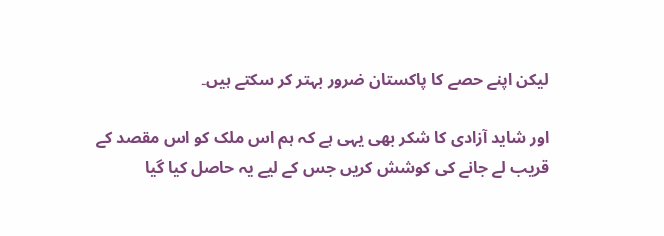لیکن اپنے حصے کا پاکستان ضرور بہتر کر سکتے ہیں۔

اور شاید آزادی کا شکر بھی یہی ہے کہ ہم اس ملک کو اس مقصد کے قریب لے جانے کی کوشش کریں جس کے لیے یہ حاصل کیا گیا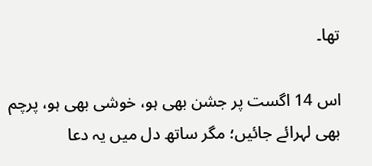تھا۔

اس 14 اگست پر جشن بھی ہو، خوشی بھی ہو، پرچم بھی لہرائے جائیں؛ مگر ساتھ دل میں یہ دعا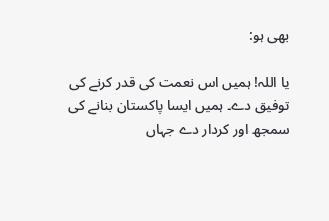بھی ہو:

یا اللہ! ہمیں اس نعمت کی قدر کرنے کی توفیق دے۔ ہمیں ایسا پاکستان بنانے کی سمجھ اور کردار دے جہاں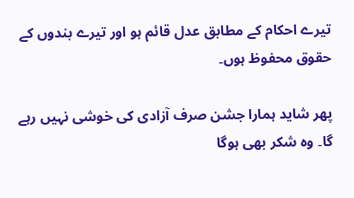تیرے احکام کے مطابق عدل قائم ہو اور تیرے بندوں کے حقوق محفوظ ہوں۔

پھر شاید ہمارا جشن صرف آزادی کی خوشی نہیں رہے گا۔ وہ شکر بھی ہوگا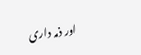اور ذمہ داری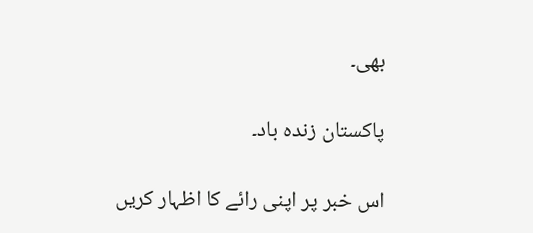بھی۔

پاکستان زندہ باد۔

اس خبر پر اپنی رائے کا اظہار کریں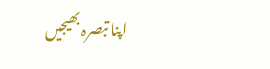اپنا تبصرہ بھیجیں